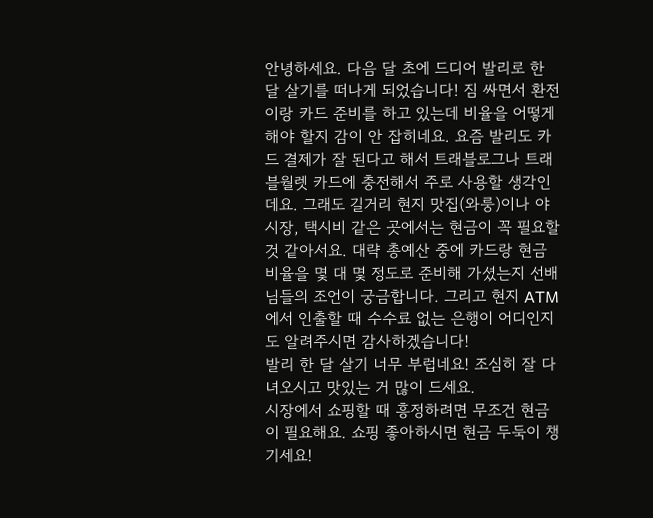안녕하세요. 다음 달 초에 드디어 발리로 한 달 살기를 떠나게 되었습니다! 짐 싸면서 환전이랑 카드 준비를 하고 있는데 비율을 어떻게 해야 할지 감이 안 잡히네요. 요즘 발리도 카드 결제가 잘 된다고 해서 트래블로그나 트래블월렛 카드에 충전해서 주로 사용할 생각인데요. 그래도 길거리 현지 맛집(와룽)이나 야시장, 택시비 같은 곳에서는 현금이 꼭 필요할 것 같아서요. 대략 총예산 중에 카드랑 현금 비율을 몇 대 몇 정도로 준비해 가셨는지 선배님들의 조언이 궁금합니다. 그리고 현지 ATM에서 인출할 때 수수료 없는 은행이 어디인지도 알려주시면 감사하겠습니다!
발리 한 달 살기 너무 부럽네요! 조심히 잘 다녀오시고 맛있는 거 많이 드세요.
시장에서 쇼핑할 때 흥정하려면 무조건 현금이 필요해요. 쇼핑 좋아하시면 현금 두둑이 챙기세요!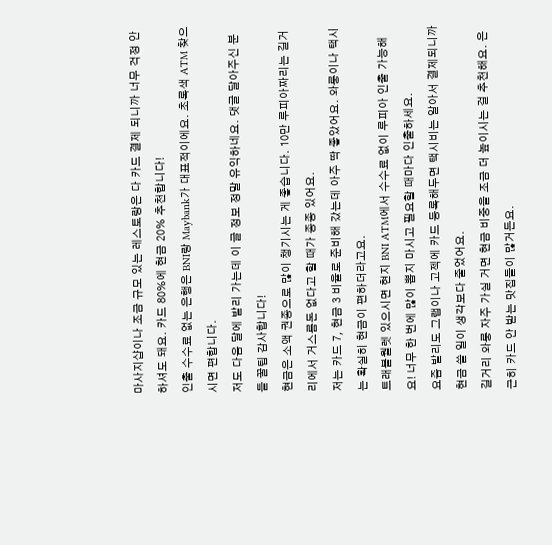마사지샵이나 조금 규모 있는 레스토랑은 다 카드 결제 되니까 너무 걱정 안 하셔도 돼요. 카드 80%에 현금 20% 추천합니다!
인출 수수료 없는 은행은 BNI랑 Maybank가 대표적이에요. 초록색 ATM 찾으시면 편합니다.
저도 다음 달에 발리 가는데 이 글 정보 정말 유익하네요. 댓글 달아주신 분들 꿀팁 감사합니다!
현금은 소액 권종으로 많이 챙기시는 게 좋습니다. 10만 루피아짜리는 길거리에서 거스름돈 없다고 할 때가 종종 있어요.
저는 카드 7, 현금 3 비율로 준비해 갔는데 아주 딱 좋았어요. 와룽이나 택시는 확실히 현금이 편하더라고요.
트래블월렛 있으시면 현지 BNI ATM에서 수수료 없이 루피아 인출 가능해요! 너무 한 번에 많이 뽑지 마시고 필요할 때마다 인출하세요.
요즘 발리도 그랩이나 고젝에 카드 등록해두면 택시비는 알아서 결제되니까 현금 쓸 일이 생각보다 줄었어요.
길거리 와룽 자주 가실 거면 현금 비중을 조금 더 높이시는 걸 추천해요. 은근히 카드 안 받는 맛집들이 많거든요.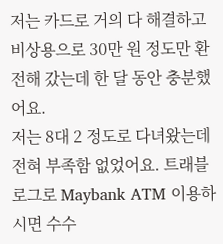저는 카드로 거의 다 해결하고 비상용으로 30만 원 정도만 환전해 갔는데 한 달 동안 충분했어요.
저는 8대 2 정도로 다녀왔는데 전혀 부족함 없었어요. 트래블로그로 Maybank ATM 이용하시면 수수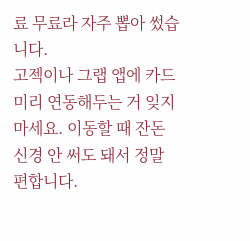료 무료라 자주 뽑아 썼습니다.
고젝이나 그랩 앱에 카드 미리 연동해두는 거 잊지 마세요. 이동할 때 잔돈 신경 안 써도 돼서 정말 편합니다.